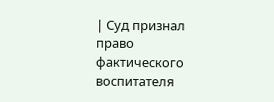| Суд признал право фактического воспитателя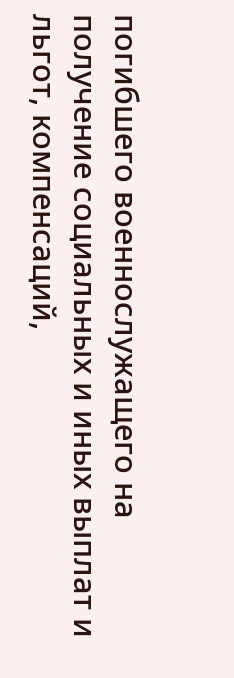погибшего военнослужащего на получение социальных и иных выплат и льгот, компенсаций,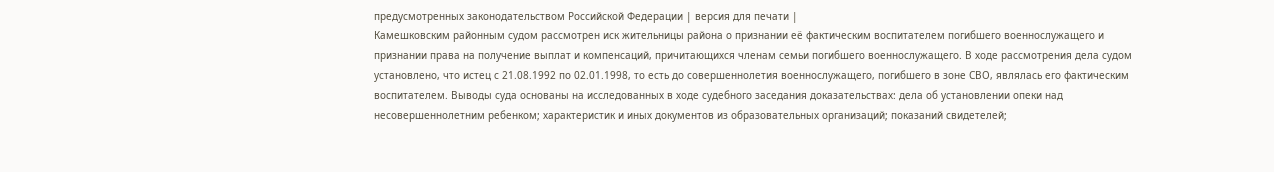предусмотренных законодательством Российской Федерации | версия для печати |
Камешковским районным судом рассмотрен иск жительницы района о признании её фактическим воспитателем погибшего военнослужащего и признании права на получение выплат и компенсаций, причитающихся членам семьи погибшего военнослужащего. В ходе рассмотрения дела судом установлено, что истец с 21.08.1992 по 02.01.1998, то есть до совершеннолетия военнослужащего, погибшего в зоне СВО, являлась его фактическим воспитателем. Выводы суда основаны на исследованных в ходе судебного заседания доказательствах: дела об установлении опеки над несовершеннолетним ребенком; характеристик и иных документов из образовательных организаций; показаний свидетелей;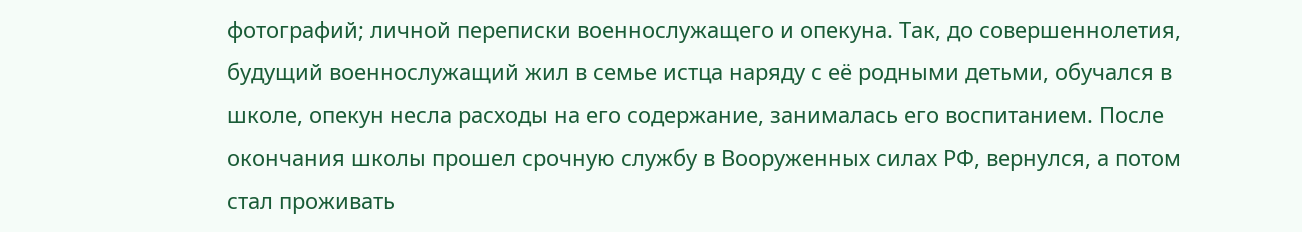фотографий; личной переписки военнослужащего и опекуна. Так, до совершеннолетия, будущий военнослужащий жил в семье истца наряду с её родными детьми, обучался в школе, опекун несла расходы на его содержание, занималась его воспитанием. После окончания школы прошел срочную службу в Вооруженных силах РФ, вернулся, а потом стал проживать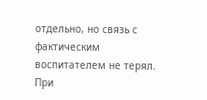отдельно, но связь с фактическим воспитателем не терял. При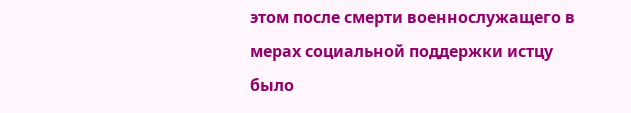этом после смерти военнослужащего в мерах социальной поддержки истцу было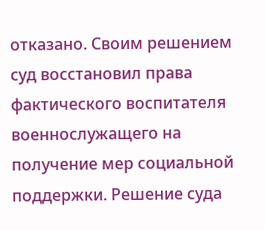отказано. Своим решением суд восстановил права фактического воспитателя военнослужащего на получение мер социальной поддержки. Решение суда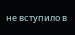не вступило в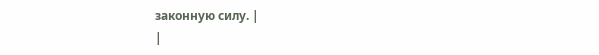законную силу. |
|